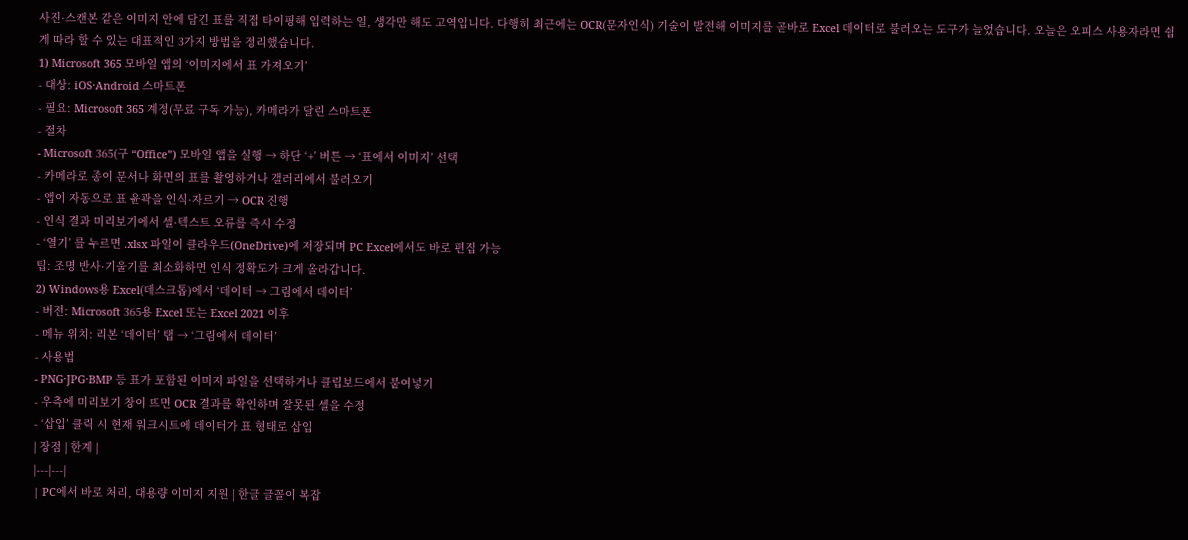사진·스캔본 같은 이미지 안에 담긴 표를 직접 타이핑해 입력하는 일, 생각만 해도 고역입니다. 다행히 최근에는 OCR(문자인식) 기술이 발전해 이미지를 곧바로 Excel 데이터로 불러오는 도구가 늘었습니다. 오늘은 오피스 사용자라면 쉽게 따라 할 수 있는 대표적인 3가지 방법을 정리했습니다.
1) Microsoft 365 모바일 앱의 ‘이미지에서 표 가져오기’
- 대상: iOS·Android 스마트폰
- 필요: Microsoft 365 계정(무료 구독 가능), 카메라가 달린 스마트폰
- 절차
- Microsoft 365(구 “Office”) 모바일 앱을 실행 → 하단 ‘+’ 버튼 → ‘표에서 이미지’ 선택
- 카메라로 종이 문서나 화면의 표를 촬영하거나 갤러리에서 불러오기
- 앱이 자동으로 표 윤곽을 인식·자르기 → OCR 진행
- 인식 결과 미리보기에서 셀·텍스트 오류를 즉시 수정
- ‘열기’ 를 누르면 .xlsx 파일이 클라우드(OneDrive)에 저장되며 PC Excel에서도 바로 편집 가능
팁: 조명 반사·기울기를 최소화하면 인식 정확도가 크게 올라갑니다.
2) Windows용 Excel(데스크톱)에서 ‘데이터 → 그림에서 데이터’
- 버전: Microsoft 365용 Excel 또는 Excel 2021 이후
- 메뉴 위치: 리본 ‘데이터’ 탭 → ‘그림에서 데이터’
- 사용법
- PNG·JPG·BMP 등 표가 포함된 이미지 파일을 선택하거나 클립보드에서 붙여넣기
- 우측에 미리보기 창이 뜨면 OCR 결과를 확인하며 잘못된 셀을 수정
- ‘삽입’ 클릭 시 현재 워크시트에 데이터가 표 형태로 삽입
| 장점 | 한계 |
|---|---|
| PC에서 바로 처리, 대용량 이미지 지원 | 한글 글꼴이 복잡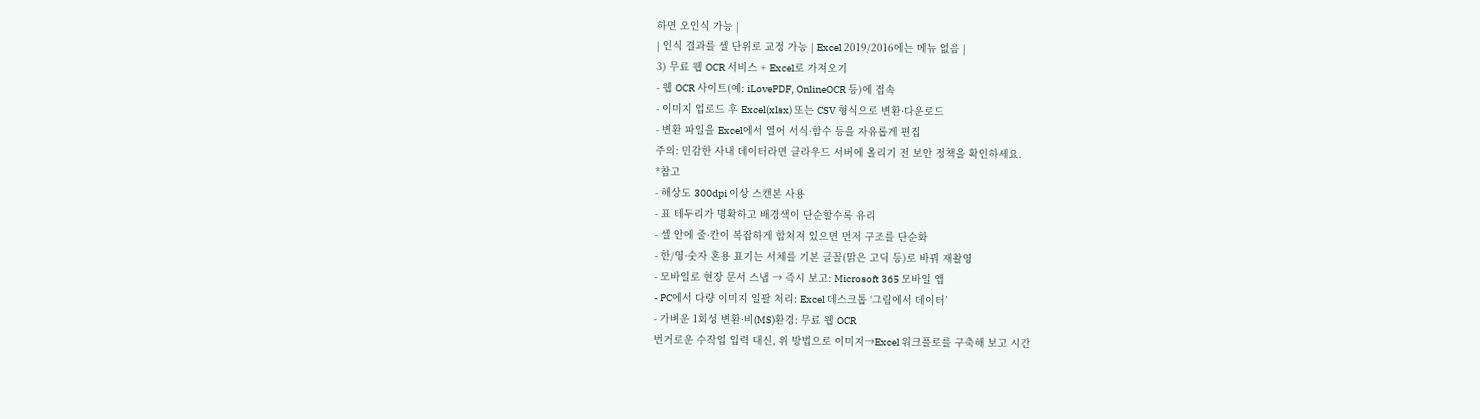하면 오인식 가능 |
| 인식 결과를 셀 단위로 교정 가능 | Excel 2019/2016에는 메뉴 없음 |
3) 무료 웹 OCR 서비스 + Excel로 가져오기
- 웹 OCR 사이트(예: iLovePDF, OnlineOCR 등)에 접속
- 이미지 업로드 후 Excel(xlsx) 또는 CSV 형식으로 변환·다운로드
- 변환 파일을 Excel에서 열어 서식·함수 등을 자유롭게 편집
주의: 민감한 사내 데이터라면 클라우드 서버에 올리기 전 보안 정책을 확인하세요.
*참고
- 해상도 300dpi 이상 스캔본 사용
- 표 테두리가 명확하고 배경색이 단순할수록 유리
- 셀 안에 줄·칸이 복잡하게 합쳐져 있으면 먼저 구조를 단순화
- 한/영·숫자 혼용 표기는 서체를 기본 글꼴(맑은 고딕 등)로 바꿔 재촬영
- 모바일로 현장 문서 스냅 → 즉시 보고: Microsoft 365 모바일 앱
- PC에서 다량 이미지 일괄 처리: Excel 데스크톱 ‘그림에서 데이터’
- 가벼운 1회성 변환·비(MS)환경: 무료 웹 OCR
번거로운 수작업 입력 대신, 위 방법으로 이미지→Excel 워크플로를 구축해 보고 시간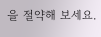을 절약해 보세요.